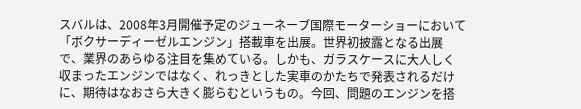スバルは、2008年3月開催予定のジューネーブ国際モーターショーにおいて「ボクサーディーゼルエンジン」搭載車を出展。世界初披露となる出展で、業界のあらゆる注目を集めている。しかも、ガラスケースに大人しく収まったエンジンではなく、れっきとした実車のかたちで発表されるだけに、期待はなおさら大きく膨らむというもの。今回、問題のエンジンを搭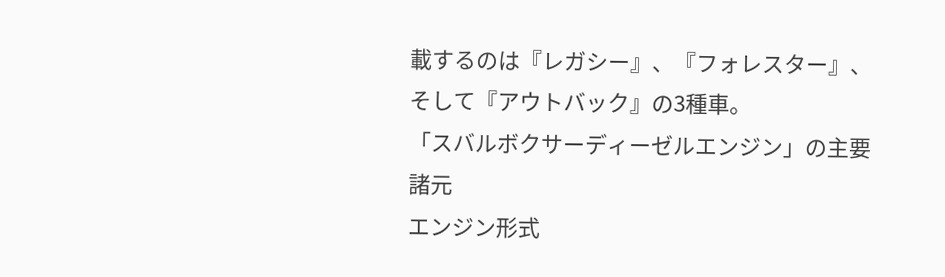載するのは『レガシー』、『フォレスター』、そして『アウトバック』の3種車。
「スバルボクサーディーゼルエンジン」の主要諸元
エンジン形式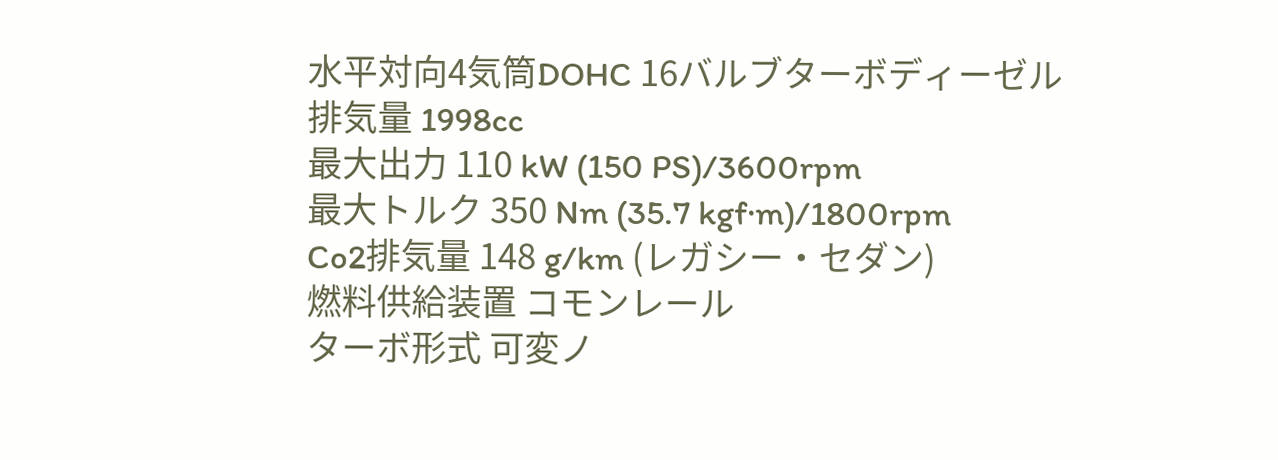水平対向4気筒DOHC 16バルブターボディーゼル
排気量 1998cc
最大出力 110 kW (150 PS)/3600rpm
最大トルク 350 Nm (35.7 kgf·m)/1800rpm
Co2排気量 148 g/km (レガシー・セダン)
燃料供給装置 コモンレール
ターボ形式 可変ノ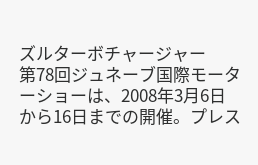ズルターボチャージャー
第78回ジュネーブ国際モーターショーは、2008年3月6日から16日までの開催。プレス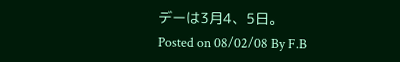デーは3月4、5日。
Posted on 08/02/08 By F.B